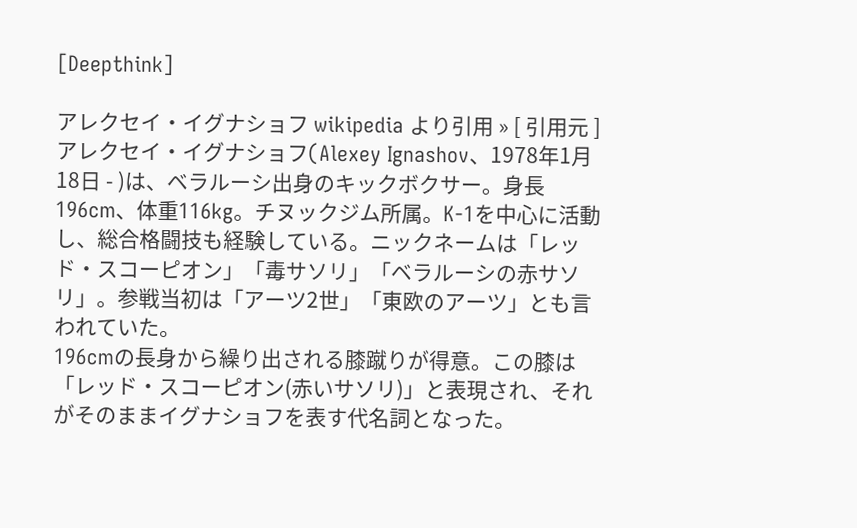[Deepthink]

アレクセイ・イグナショフ wikipedia より引用 » [ 引用元 ]
アレクセイ・イグナショフ(Alexey Ignashov、1978年1月18日 - )は、ベラルーシ出身のキックボクサー。身長196cm、体重116kg。チヌックジム所属。K-1を中心に活動し、総合格闘技も経験している。ニックネームは「レッド・スコーピオン」「毒サソリ」「ベラルーシの赤サソリ」。参戦当初は「アーツ2世」「東欧のアーツ」とも言われていた。
196cmの長身から繰り出される膝蹴りが得意。この膝は「レッド・スコーピオン(赤いサソリ)」と表現され、それがそのままイグナショフを表す代名詞となった。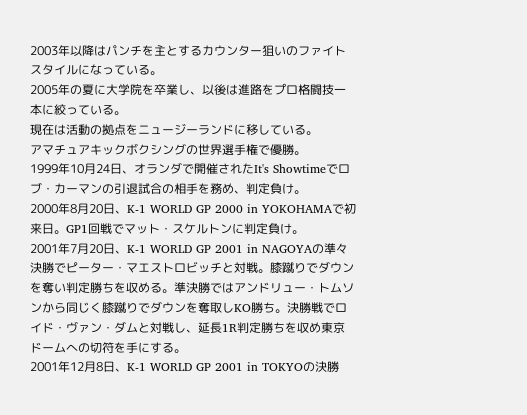2003年以降はパンチを主とするカウンター狙いのファイトスタイルになっている。
2005年の夏に大学院を卒業し、以後は進路をプロ格闘技一本に絞っている。
現在は活動の拠点をニュージーランドに移している。
アマチュアキックボクシングの世界選手権で優勝。
1999年10月24日、オランダで開催されたIt's Showtimeでロブ・カーマンの引退試合の相手を務め、判定負け。
2000年8月20日、K-1 WORLD GP 2000 in YOKOHAMAで初来日。GP1回戦でマット・スケルトンに判定負け。
2001年7月20日、K-1 WORLD GP 2001 in NAGOYAの準々決勝でピーター・マエストロビッチと対戦。膝蹴りでダウンを奪い判定勝ちを収める。準決勝ではアンドリュー・トムソンから同じく膝蹴りでダウンを奪取しKO勝ち。決勝戦でロイド・ヴァン・ダムと対戦し、延長1R判定勝ちを収め東京ドームへの切符を手にする。
2001年12月8日、K-1 WORLD GP 2001 in TOKYOの決勝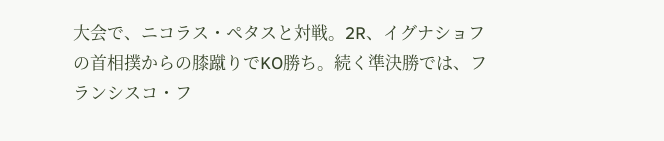大会で、ニコラス・ペタスと対戦。2R、イグナショフの首相撲からの膝蹴りでKO勝ち。続く準決勝では、フランシスコ・フ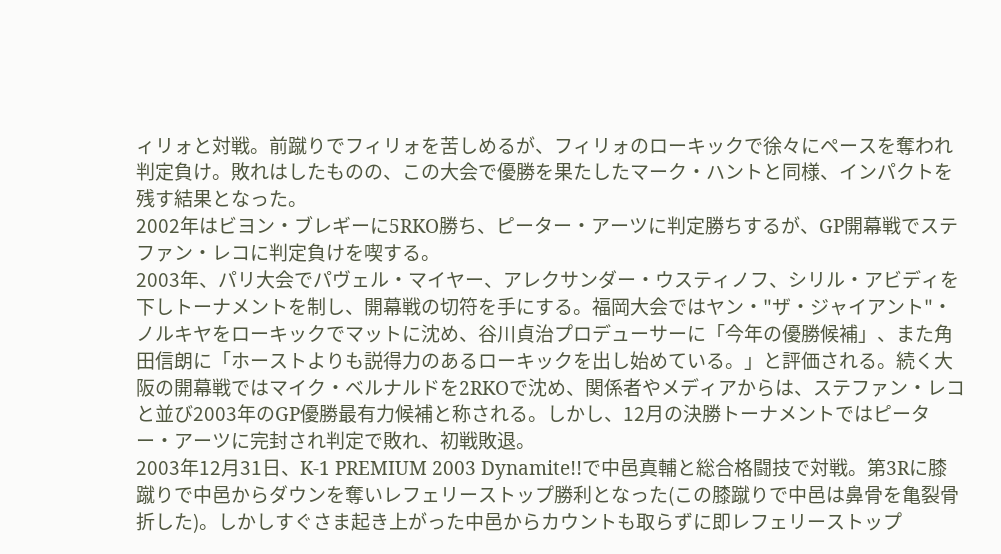ィリォと対戦。前蹴りでフィリォを苦しめるが、フィリォのローキックで徐々にペースを奪われ判定負け。敗れはしたものの、この大会で優勝を果たしたマーク・ハントと同様、インパクトを残す結果となった。
2002年はビヨン・ブレギーに5RKO勝ち、ピーター・アーツに判定勝ちするが、GP開幕戦でステファン・レコに判定負けを喫する。
2003年、パリ大会でパヴェル・マイヤー、アレクサンダー・ウスティノフ、シリル・アビディを下しトーナメントを制し、開幕戦の切符を手にする。福岡大会ではヤン・"ザ・ジャイアント"・ノルキヤをローキックでマットに沈め、谷川貞治プロデューサーに「今年の優勝候補」、また角田信朗に「ホーストよりも説得力のあるローキックを出し始めている。」と評価される。続く大阪の開幕戦ではマイク・ベルナルドを2RKOで沈め、関係者やメディアからは、ステファン・レコと並び2003年のGP優勝最有力候補と称される。しかし、12月の決勝トーナメントではピーター・アーツに完封され判定で敗れ、初戦敗退。
2003年12月31日、K-1 PREMIUM 2003 Dynamite!!で中邑真輔と総合格闘技で対戦。第3Rに膝蹴りで中邑からダウンを奪いレフェリーストップ勝利となった(この膝蹴りで中邑は鼻骨を亀裂骨折した)。しかしすぐさま起き上がった中邑からカウントも取らずに即レフェリーストップ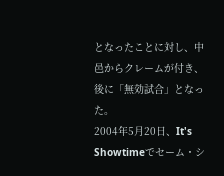となったことに対し、中邑からクレームが付き、後に「無効試合」となった。
2004年5月20日、It's Showtimeでセーム・シ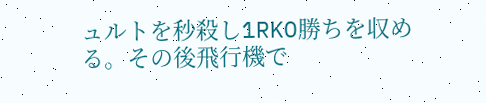ュルトを秒殺し1RKO勝ちを収める。その後飛行機で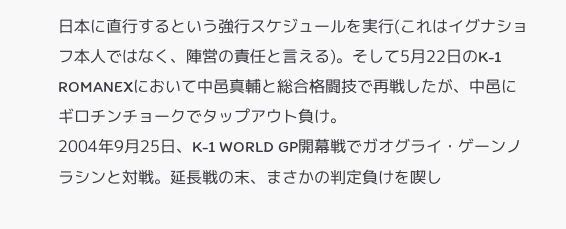日本に直行するという強行スケジュールを実行(これはイグナショフ本人ではなく、陣営の責任と言える)。そして5月22日のK-1 ROMANEXにおいて中邑真輔と総合格闘技で再戦したが、中邑にギロチンチョークでタップアウト負け。
2004年9月25日、K-1 WORLD GP開幕戦でガオグライ・ゲーンノラシンと対戦。延長戦の末、まさかの判定負けを喫し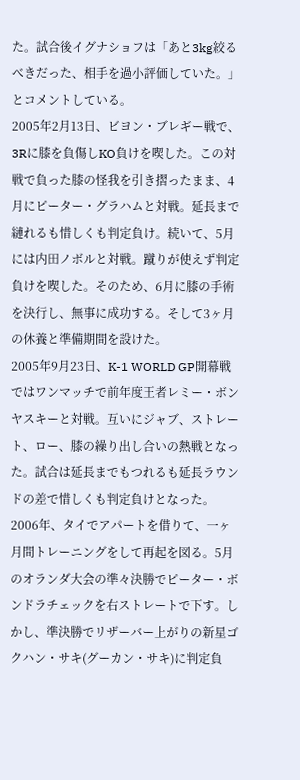た。試合後イグナショフは「あと3kg絞るべきだった、相手を過小評価していた。」とコメントしている。
2005年2月13日、ビヨン・ブレギー戦で、3Rに膝を負傷しKO負けを喫した。この対戦で負った膝の怪我を引き摺ったまま、4月にピーター・グラハムと対戦。延長まで縺れるも惜しくも判定負け。続いて、5月には内田ノボルと対戦。蹴りが使えず判定負けを喫した。そのため、6月に膝の手術を決行し、無事に成功する。そして3ヶ月の休養と準備期間を設けた。
2005年9月23日、K-1 WORLD GP開幕戦ではワンマッチで前年度王者レミー・ボンヤスキーと対戦。互いにジャブ、ストレート、ロー、膝の繰り出し合いの熱戦となった。試合は延長までもつれるも延長ラウンドの差で惜しくも判定負けとなった。
2006年、タイでアパートを借りて、一ヶ月間トレーニングをして再起を図る。5月のオランダ大会の準々決勝でピーター・ボンドラチェックを右ストレートで下す。しかし、準決勝でリザーバー上がりの新星ゴクハン・サキ(グーカン・サキ)に判定負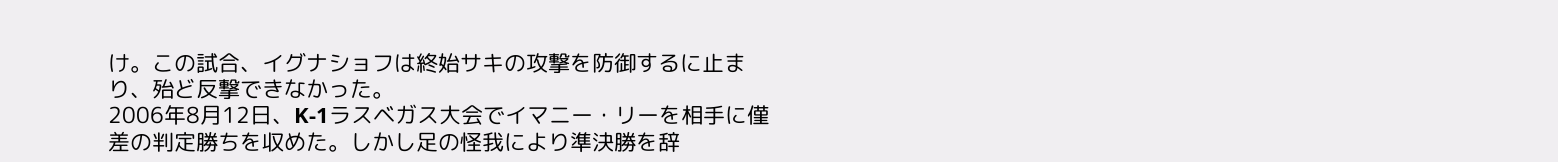け。この試合、イグナショフは終始サキの攻撃を防御するに止まり、殆ど反撃できなかった。
2006年8月12日、K-1ラスベガス大会でイマニー・リーを相手に僅差の判定勝ちを収めた。しかし足の怪我により準決勝を辞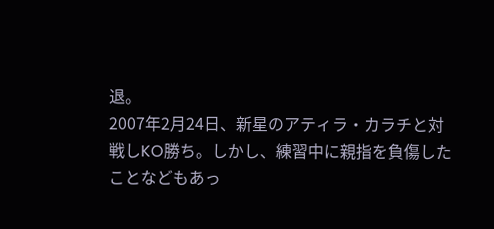退。
2007年2月24日、新星のアティラ・カラチと対戦しKO勝ち。しかし、練習中に親指を負傷したことなどもあっ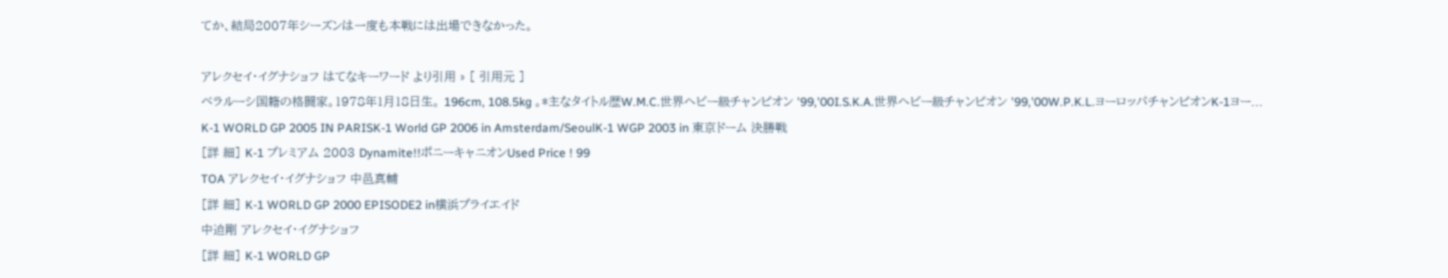てか、結局2007年シーズンは一度も本戦には出場できなかった。

アレクセイ・イグナショフ はてなキーワード より引用 » [ 引用元 ]
ベラルーシ国籍の格闘家。1978年1月18日生。 196cm, 108.5kg 。*主なタイトル歴W.M.C.世界ヘビー級チャンピオン '99,'00I.S.K.A.世界ヘビー級チャンピオン '99,'00W.P.K.L.ヨーロッパチャンピオンK-1ヨー...
K-1 WORLD GP 2005 IN PARISK-1 World GP 2006 in Amsterdam/SeoulK-1 WGP 2003 in 東京ドーム 決勝戦
[詳 細] K-1 プレミアム 2003 Dynamite!!ポニーキャニオンUsed Price ! 99
TOA アレクセイ・イグナショフ 中邑真輔
[詳 細] K-1 WORLD GP 2000 EPISODE2 in横浜プライエイド
中迫剛 アレクセイ・イグナショフ
[詳 細] K-1 WORLD GP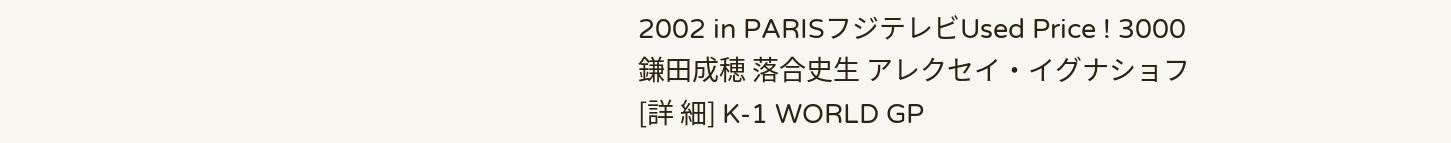2002 in PARISフジテレビUsed Price ! 3000
鎌田成穂 落合史生 アレクセイ・イグナショフ
[詳 細] K-1 WORLD GP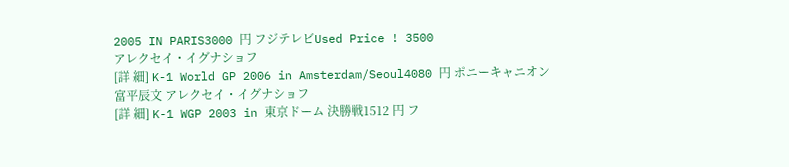2005 IN PARIS3000 円 フジテレビUsed Price ! 3500
アレクセイ・イグナショフ
[詳 細] K-1 World GP 2006 in Amsterdam/Seoul4080 円 ポニーキャニオン
富平辰文 アレクセイ・イグナショフ
[詳 細] K-1 WGP 2003 in 東京ドーム 決勝戦1512 円 フ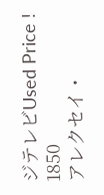ジテレビUsed Price ! 1850
アレクセイ・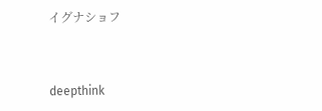イグナショフ


deepthink